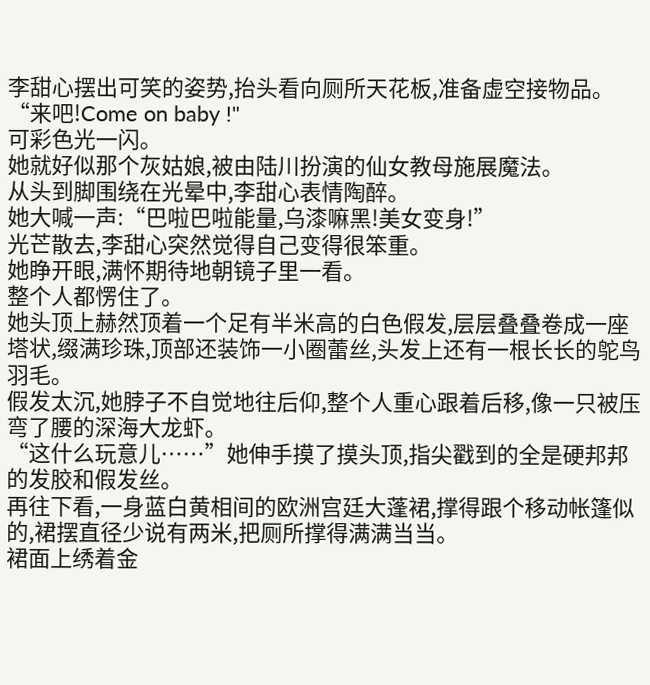李甜心摆出可笑的姿势,抬头看向厕所天花板,准备虚空接物品。
“来吧!Come on baby !"
可彩色光一闪。
她就好似那个灰姑娘,被由陆川扮演的仙女教母施展魔法。
从头到脚围绕在光晕中,李甜心表情陶醉。
她大喊一声:“巴啦巴啦能量,乌漆嘛黑!美女变身!”
光芒散去,李甜心突然觉得自己变得很笨重。
她睁开眼,满怀期待地朝镜子里一看。
整个人都愣住了。
她头顶上赫然顶着一个足有半米高的白色假发,层层叠叠卷成一座塔状,缀满珍珠,顶部还装饰一小圈蕾丝,头发上还有一根长长的鸵鸟羽毛。
假发太沉,她脖子不自觉地往后仰,整个人重心跟着后移,像一只被压弯了腰的深海大龙虾。
“这什么玩意儿……”她伸手摸了摸头顶,指尖戳到的全是硬邦邦的发胶和假发丝。
再往下看,一身蓝白黄相间的欧洲宫廷大蓬裙,撑得跟个移动帐篷似的,裙摆直径少说有两米,把厕所撑得满满当当。
裙面上绣着金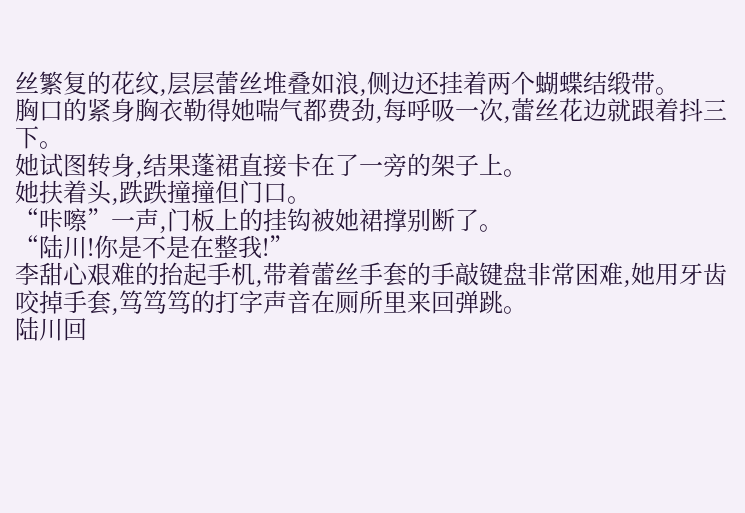丝繁复的花纹,层层蕾丝堆叠如浪,侧边还挂着两个蝴蝶结缎带。
胸口的紧身胸衣勒得她喘气都费劲,每呼吸一次,蕾丝花边就跟着抖三下。
她试图转身,结果蓬裙直接卡在了一旁的架子上。
她扶着头,跌跌撞撞但门口。
“咔嚓”一声,门板上的挂钩被她裙撑别断了。
“陆川!你是不是在整我!”
李甜心艰难的抬起手机,带着蕾丝手套的手敲键盘非常困难,她用牙齿咬掉手套,笃笃笃的打字声音在厕所里来回弹跳。
陆川回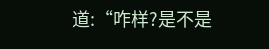道:“咋样?是不是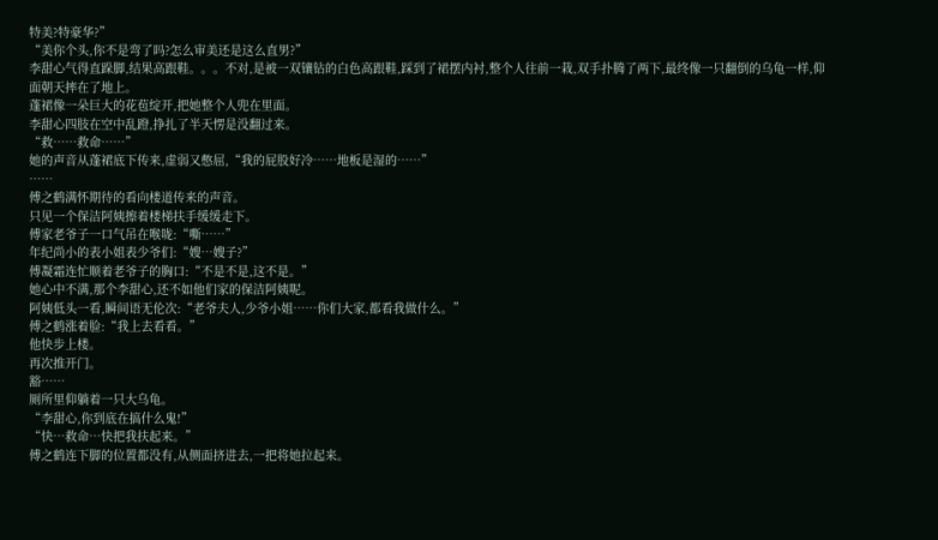特美?特豪华?”
“美你个头,你不是弯了吗?怎么审美还是这么直男?”
李甜心气得直跺脚,结果高跟鞋。。。不对,是被一双镶钻的白色高跟鞋,踩到了裙摆内衬,整个人往前一栽,双手扑腾了两下,最终像一只翻倒的乌龟一样,仰面朝天摔在了地上。
蓬裙像一朵巨大的花苞绽开,把她整个人兜在里面。
李甜心四肢在空中乱蹬,挣扎了半天愣是没翻过来。
“救……救命……”
她的声音从蓬裙底下传来,虚弱又憋屈,“我的屁股好冷……地板是湿的……”
……
傅之鹤满怀期待的看向楼道传来的声音。
只见一个保洁阿姨擦着楼梯扶手缓缓走下。
傅家老爷子一口气吊在喉咙:“嘶……”
年纪尚小的表小姐表少爷们:“嫂…嫂子?”
傅凝霜连忙顺着老爷子的胸口:“不是不是,这不是。”
她心中不满,那个李甜心,还不如他们家的保洁阿姨呢。
阿姨低头一看,瞬间语无伦次:“老爷夫人,少爷小姐……你们大家,都看我做什么。”
傅之鹤涨着脸:“我上去看看。”
他快步上楼。
再次推开门。
豁……
厕所里仰躺着一只大乌龟。
“李甜心,你到底在搞什么鬼!”
“快…救命…快把我扶起来。”
傅之鹤连下脚的位置都没有,从侧面挤进去,一把将她拉起来。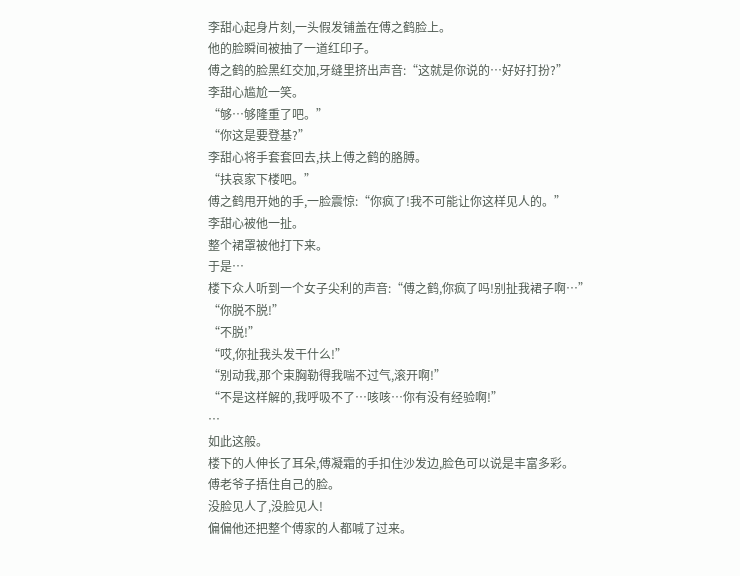李甜心起身片刻,一头假发铺盖在傅之鹤脸上。
他的脸瞬间被抽了一道红印子。
傅之鹤的脸黑红交加,牙缝里挤出声音:“这就是你说的…好好打扮?”
李甜心尴尬一笑。
“够…够隆重了吧。”
“你这是要登基?”
李甜心将手套套回去,扶上傅之鹤的胳膊。
“扶哀家下楼吧。”
傅之鹤甩开她的手,一脸震惊:“你疯了!我不可能让你这样见人的。”
李甜心被他一扯。
整个裙罩被他打下来。
于是…
楼下众人听到一个女子尖利的声音:“傅之鹤,你疯了吗!别扯我裙子啊…”
“你脱不脱!”
“不脱!”
“哎,你扯我头发干什么!”
“别动我,那个束胸勒得我喘不过气,滚开啊!”
“不是这样解的,我呼吸不了…咳咳…你有没有经验啊!”
…
如此这般。
楼下的人伸长了耳朵,傅凝霜的手扣住沙发边,脸色可以说是丰富多彩。
傅老爷子捂住自己的脸。
没脸见人了,没脸见人!
偏偏他还把整个傅家的人都喊了过来。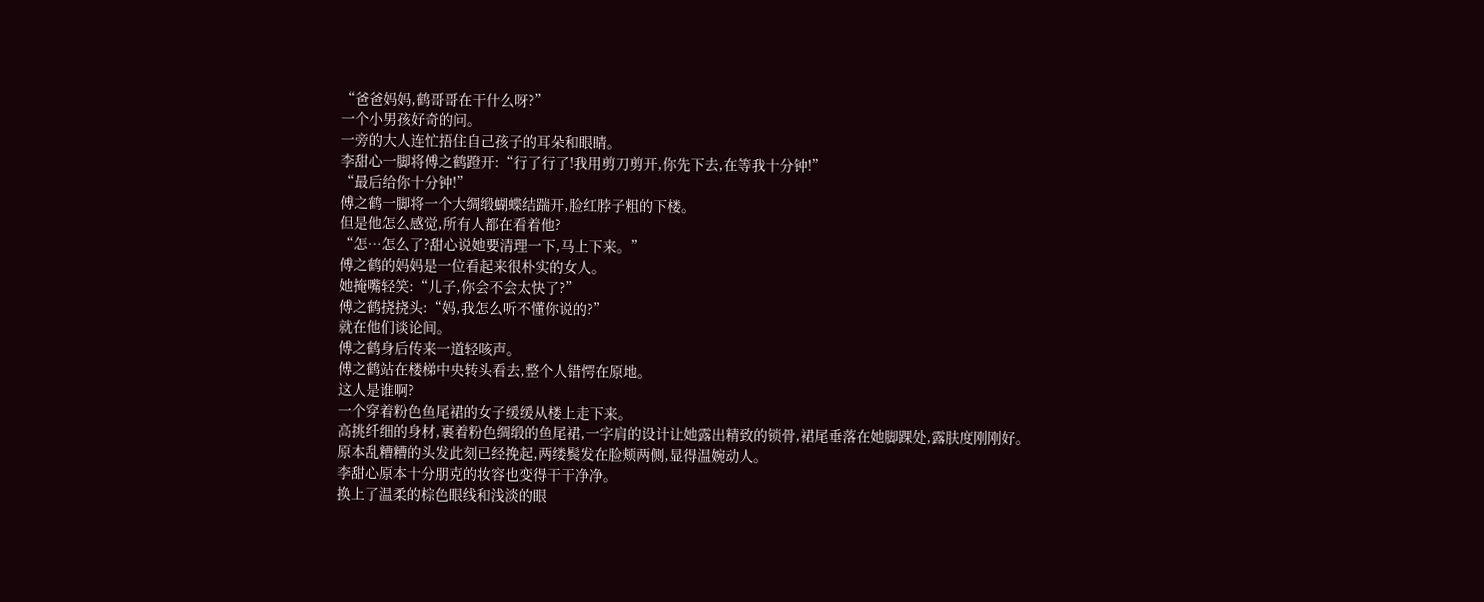“爸爸妈妈,鹤哥哥在干什么呀?”
一个小男孩好奇的问。
一旁的大人连忙捂住自己孩子的耳朵和眼睛。
李甜心一脚将傅之鹤蹬开:“行了行了!我用剪刀剪开,你先下去,在等我十分钟!”
“最后给你十分钟!”
傅之鹤一脚将一个大绸缎蝴蝶结踹开,脸红脖子粗的下楼。
但是他怎么感觉,所有人都在看着他?
“怎…怎么了?甜心说她要清理一下,马上下来。”
傅之鹤的妈妈是一位看起来很朴实的女人。
她掩嘴轻笑:“儿子,你会不会太快了?”
傅之鹤挠挠头:“妈,我怎么听不懂你说的?”
就在他们谈论间。
傅之鹤身后传来一道轻咳声。
傅之鹤站在楼梯中央转头看去,整个人错愕在原地。
这人是谁啊?
一个穿着粉色鱼尾裙的女子缓缓从楼上走下来。
高挑纤细的身材,裹着粉色绸缎的鱼尾裙,一字肩的设计让她露出精致的锁骨,裙尾垂落在她脚踝处,露肤度刚刚好。
原本乱糟糟的头发此刻已经挽起,两缕鬓发在脸颊两侧,显得温婉动人。
李甜心原本十分朋克的妆容也变得干干净净。
换上了温柔的棕色眼线和浅淡的眼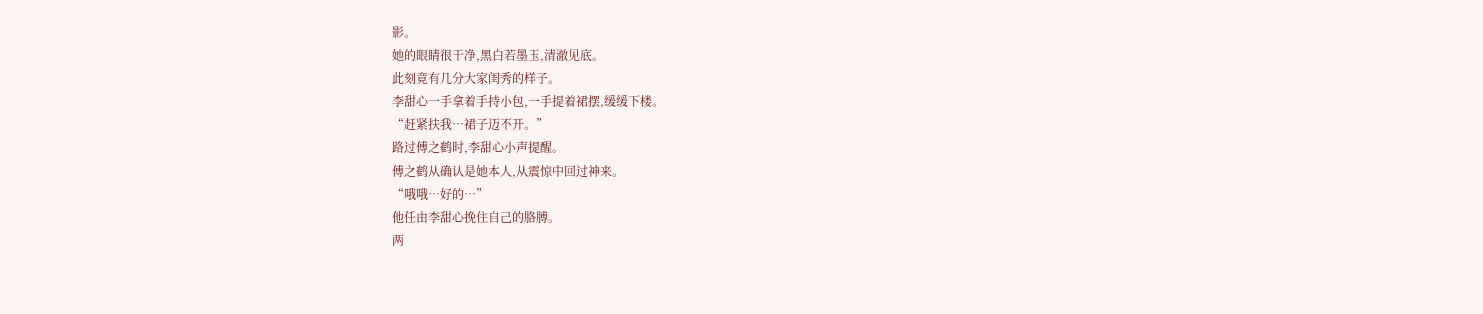影。
她的眼睛很干净,黑白若墨玉,清澈见底。
此刻竟有几分大家闺秀的样子。
李甜心一手拿着手持小包,一手提着裙摆,缓缓下楼。
“赶紧扶我…裙子迈不开。”
路过傅之鹤时,李甜心小声提醒。
傅之鹤从确认是她本人,从震惊中回过神来。
“哦哦…好的…”
他任由李甜心挽住自己的胳膊。
两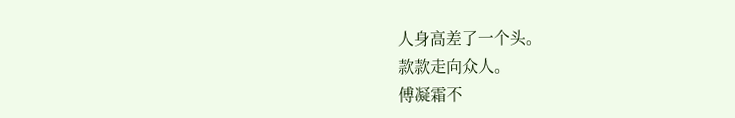人身高差了一个头。
款款走向众人。
傅凝霜不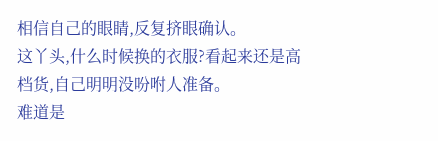相信自己的眼睛,反复挤眼确认。
这丫头,什么时候换的衣服?看起来还是高档货,自己明明没吩咐人准备。
难道是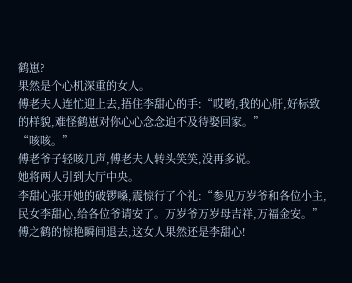鹤崽?
果然是个心机深重的女人。
傅老夫人连忙迎上去,捂住李甜心的手:“哎哟,我的心肝,好标致的样貌,难怪鹤崽对你心心念念迫不及待娶回家。”
“咳咳。”
傅老爷子轻咳几声,傅老夫人转头笑笑,没再多说。
她将两人引到大厅中央。
李甜心张开她的破锣嗓,震惊行了个礼:“参见万岁爷和各位小主,民女李甜心,给各位爷请安了。万岁爷万岁母吉祥,万福金安。”
傅之鹤的惊艳瞬间退去,这女人果然还是李甜心!